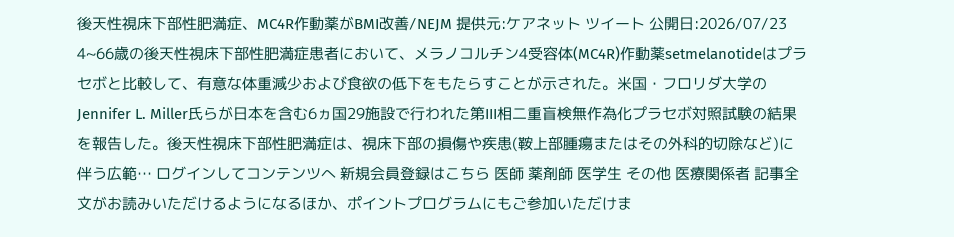後天性視床下部性肥満症、MC4R作動薬がBMI改善/NEJM 提供元:ケアネット ツイート 公開日:2026/07/23 4~66歳の後天性視床下部性肥満症患者において、メラノコルチン4受容体(MC4R)作動薬setmelanotideはプラセボと比較して、有意な体重減少および食欲の低下をもたらすことが示された。米国・フロリダ大学のJennifer L. Miller氏らが日本を含む6ヵ国29施設で行われた第III相二重盲検無作為化プラセボ対照試験の結果を報告した。後天性視床下部性肥満症は、視床下部の損傷や疾患(鞍上部腫瘍またはその外科的切除など)に伴う広範… ログインしてコンテンツへ 新規会員登録はこちら 医師 薬剤師 医学生 その他 医療関係者 記事全文がお読みいただけるようになるほか、ポイントプログラムにもご参加いただけま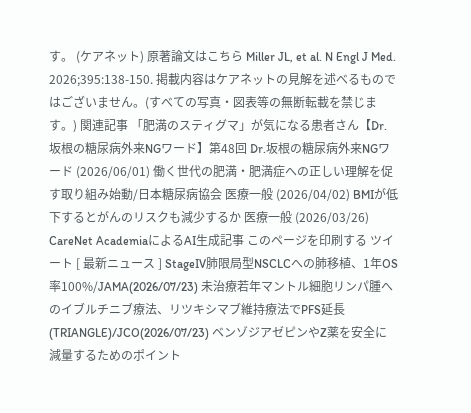す。 (ケアネット) 原著論文はこちら Miller JL, et al. N Engl J Med. 2026;395:138-150. 掲載内容はケアネットの見解を述べるものではございません。(すべての写真・図表等の無断転載を禁じます。) 関連記事 「肥満のスティグマ」が気になる患者さん【Dr. 坂根の糖尿病外来NGワード】第48回 Dr.坂根の糖尿病外来NGワード (2026/06/01) 働く世代の肥満・肥満症への正しい理解を促す取り組み始動/日本糖尿病協会 医療一般 (2026/04/02) BMIが低下するとがんのリスクも減少するか 医療一般 (2026/03/26) CareNet AcademiaによるAI生成記事 このページを印刷する ツイート [ 最新ニュース ] StageIV肺限局型NSCLCへの肺移植、1年OS率100%/JAMA(2026/07/23) 未治療若年マントル細胞リンパ腫へのイブルチニブ療法、リツキシマブ維持療法でPFS延長(TRIANGLE)/JCO(2026/07/23) ベンゾジアゼピンやZ薬を安全に減量するためのポイント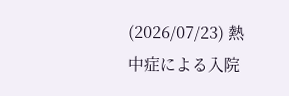(2026/07/23) 熱中症による入院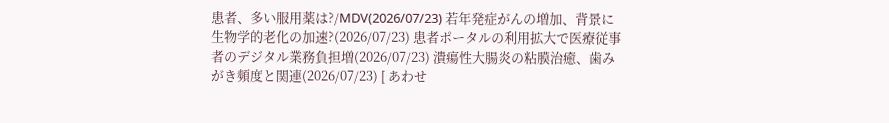患者、多い服用薬は?/MDV(2026/07/23) 若年発症がんの増加、背景に生物学的老化の加速?(2026/07/23) 患者ポータルの利用拡大で医療従事者のデジタル業務負担増(2026/07/23) 潰瘍性大腸炎の粘膜治癒、歯みがき頻度と関連(2026/07/23) [ あわせ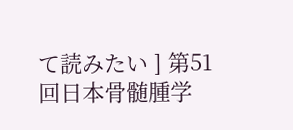て読みたい ] 第51回日本骨髄腫学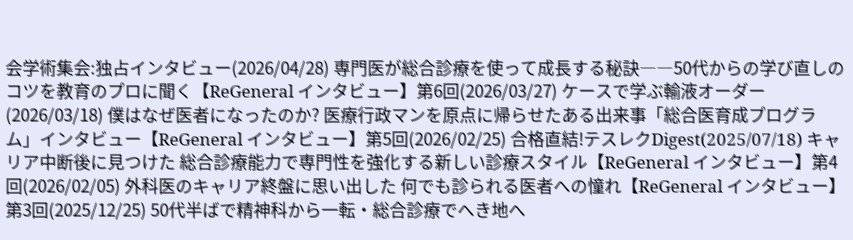会学術集会:独占インタビュー(2026/04/28) 専門医が総合診療を使って成長する秘訣――50代からの学び直しのコツを教育のプロに聞く【ReGeneral インタビュー】第6回(2026/03/27) ケースで学ぶ輸液オーダー(2026/03/18) 僕はなぜ医者になったのか? 医療行政マンを原点に帰らせたある出来事「総合医育成プログラム」インタビュー【ReGeneral インタビュー】第5回(2026/02/25) 合格直結!テスレクDigest(2025/07/18) キャリア中断後に見つけた 総合診療能力で専門性を強化する新しい診療スタイル【ReGeneral インタビュー】第4回(2026/02/05) 外科医のキャリア終盤に思い出した 何でも診られる医者への憧れ【ReGeneral インタビュー】第3回(2025/12/25) 50代半ばで精神科から一転・総合診療でへき地へ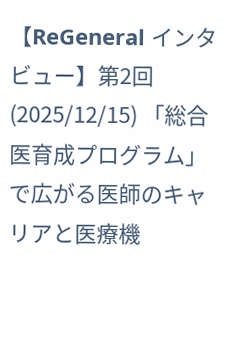【ReGeneral インタビュー】第2回(2025/12/15) 「総合医育成プログラム」で広がる医師のキャリアと医療機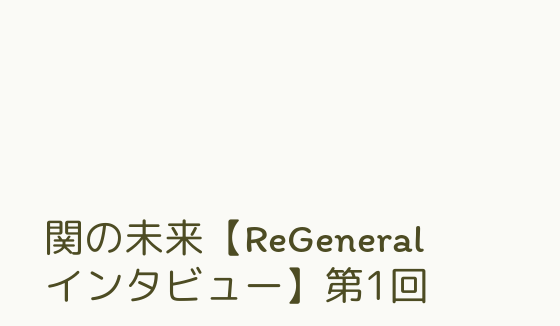関の未来【ReGeneral インタビュー】第1回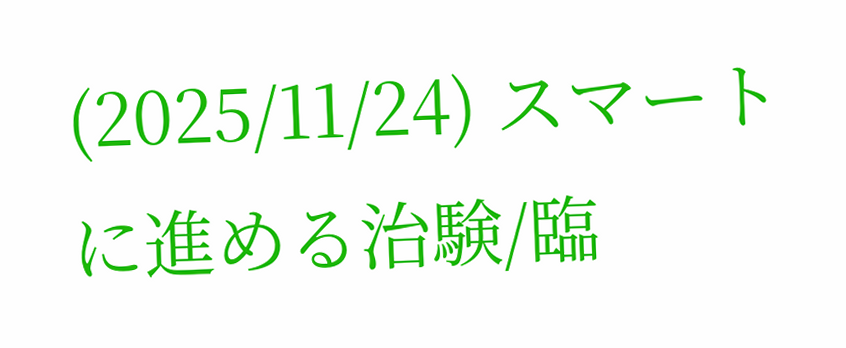(2025/11/24) スマートに進める治験/臨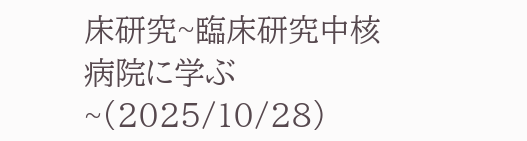床研究~臨床研究中核病院に学ぶ~(2025/10/28)